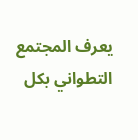يعرف المجتمع التطواني بكل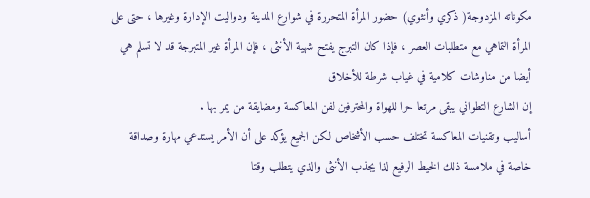مكوناته المزدوجة( ذكري وأنثوي) حضور المرأة المتحررة في شوارع المدينة ودواليت الإدارة وغيرها ، حتى على المرأة التماهي مع متطلبات العصر ، فإذا كان التبرج يفتح شهية الأنثى ، فإن المرأة غير المتبرجة قد لا تسلم هي أيضا من مناوشات كلامية في غياب شرطة للأخلاق
إن الشارع التطواني يبقى مرتعا حرا للهواة والمحترفين لفن المعاكسة ومضايقة من يمر بها .
أساليب وتقنيات المعاكسة تختلف حسب الأشخاص لكن الجميع يؤكد على أن الأمر يستدعي مهارة وصداقة خاصة في ملامسة ذلك الخيط الرفيع لذا يجذب الأنثى والذي يتطلب وقتا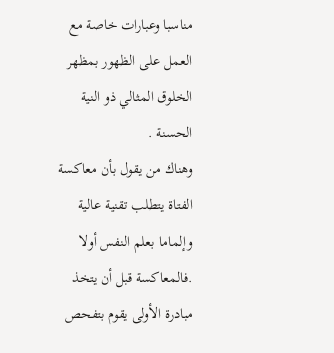مناسبا وعبارات خاصة مع العمل على الظهور بمظهر الخلوق المثالي ذو النية الحسنة .
وهناك من يقول بأن معاكسة الفتاة يتطلب تقنية عالية وإلماما بعلم النفس أولا .فالمعاكسة قبل أن يتخذ مبادرة الأولى يقوم بتفحص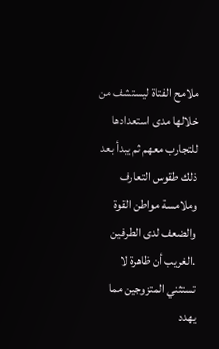ملامح الفتاة ليستشف من خلالها مدى استعدادها للتجارب معهم ثم يبدأ بعد ذلك طقوس التعارف وملامسة مواطن القوة والضعف لدى الطرفين .الغريب أن ظاهرة لا تستثني المتزوجين مما يهدد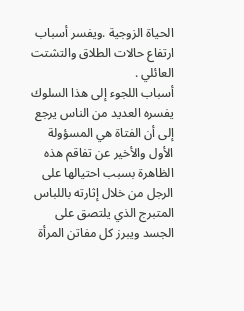الحياة الزوجية .ويفسر أسباب ارتفاع حالات الطلاق والتشتت العائلي .
أسباب اللجوء إلى هذا السلوك يفسره العديد من الناس يرجع إلى أن الفتاة هي المسؤولة الأول والأخير عن تفاقم هذه الظاهرة بسبب احتيالها على الرجل من خلال إثارته باللباس المتبرج الذي يلتصق على الجسد ويبرز كل مفاتن المرأة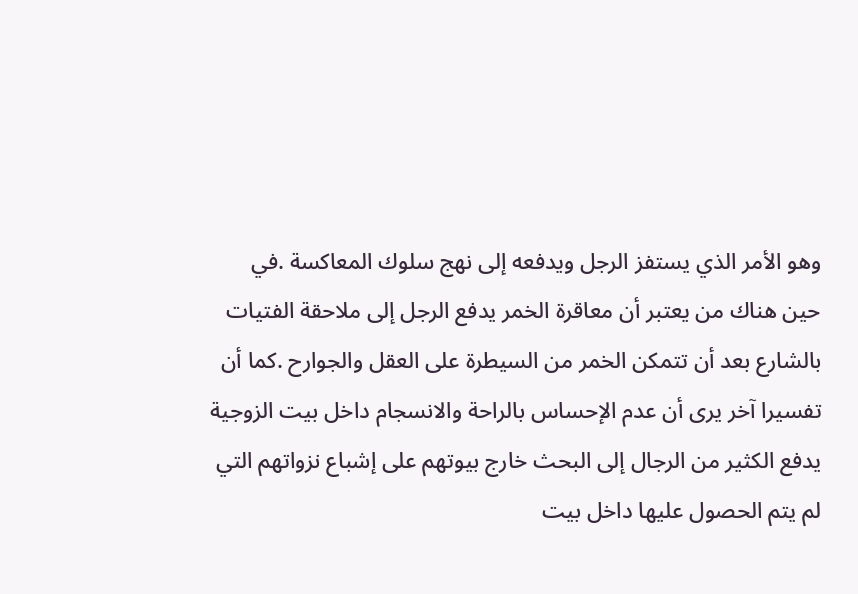وهو الأمر الذي يستفز الرجل ويدفعه إلى نهج سلوك المعاكسة .في حين هناك من يعتبر أن معاقرة الخمر يدفع الرجل إلى ملاحقة الفتيات بالشارع بعد أن تتمكن الخمر من السيطرة على العقل والجوارح .كما أن تفسيرا آخر يرى أن عدم الإحساس بالراحة والانسجام داخل بيت الزوجية يدفع الكثير من الرجال إلى البحث خارج بيوتهم على إشباع نزواتهم التي لم يتم الحصول عليها داخل بيت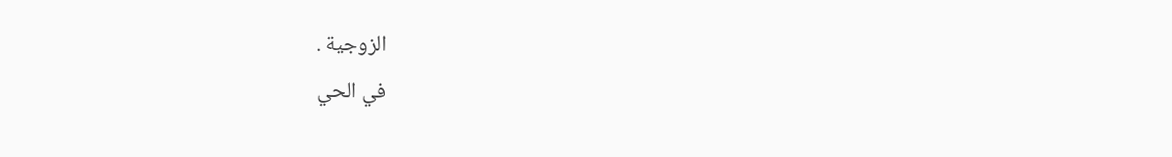الزوجية .
في الحي